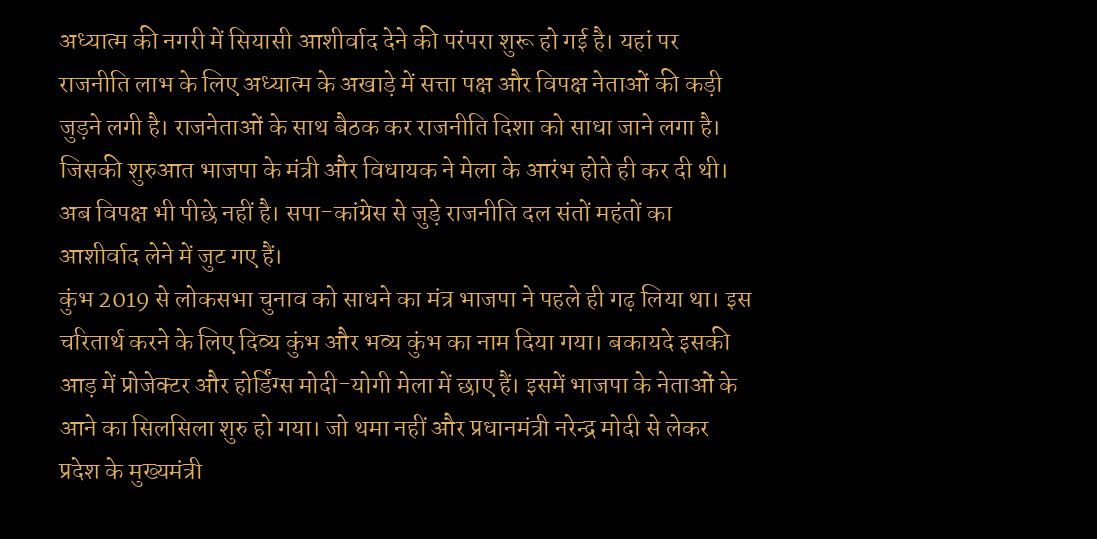अध्यात्म की नगरी में सियासी आशीर्वाद देने की परंपरा शुरू हो गई है। यहां पर राजनीति लाभ के लिए अध्यात्म के अखाड़े में सत्ता पक्ष और विपक्ष नेताओं की कड़ी जुड़ने लगी है। राजनेताओं के साथ बैठक कर राजनीति दिशा को साधा जाने लगा है। जिसकी शुरुआत भाजपा के मंत्री और विधायक ने मेला के आरंभ होते ही कर दी थी। अब विपक्ष भी पीछे नहीं है। सपा-कांग्रेस से जुड़े राजनीति दल संतों महंतों का आशीर्वाद लेने में जुट गए हैं।
कुंभ 2019 से लोकसभा चुनाव को साधने का मंत्र भाजपा ने पहले ही गढ़ लिया था। इस चरितार्थ करने के लिए दिव्य कुंभ और भव्य कुंभ का नाम दिया गया। बकायदे इसकी आड़ में प्रोजेक्टर और होर्डिंग्स मोदी-योगी मेला में छाए हैं। इसमें भाजपा के नेताओं के आने का सिलसिला शुरु हो गया। जो थमा नहीं और प्रधानमंत्री नरेन्द्र मोदी से लेकर प्रदेश के मुख्यमंत्री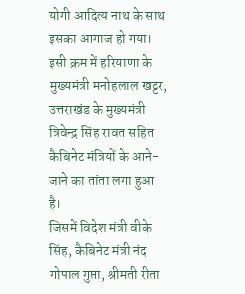योगी आदित्य नाथ के साथ इसका आगाज हो गया। इसी क्रम में हरियाणा के मुख्यमंत्री मनोहलाल खट्टर, उत्तराखंड के मुख्यमंत्री त्रिवेन्द्र सिंह रावत सहित कैबिनेट मंत्रियों के आने-जाने का तांता लगा हुआ है।
जिसमें विदेश मंत्री वीके सिंह, कैबिनेट मंत्री नंद गोपाल गुप्ता, श्रीमती रीता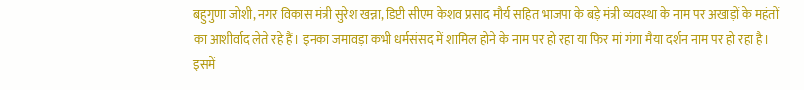बहुगुणा जोशी, नगर विकास मंत्री सुरेश खन्ना, डिप्टी सीएम केशव प्रसाद मौर्य सहित भाजपा के बड़े मंत्री व्यवस्था के नाम पर अखाड़ों के महंतों का आशीर्वाद लेते रहे हैं। इनका जमावड़ा कभी धर्मसंसद में शामिल होने के नाम पर हो रहा या फिर मां गंगा मैया दर्शन नाम पर हो रहा है। इसमें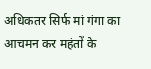अधिकतर सिर्फ मां गंगा का आचमन कर महंतों के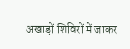अखाड़ों शिविरों में जाकर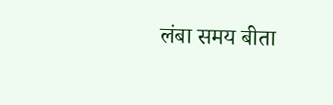लंबा समय बीता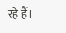रहे हैं।